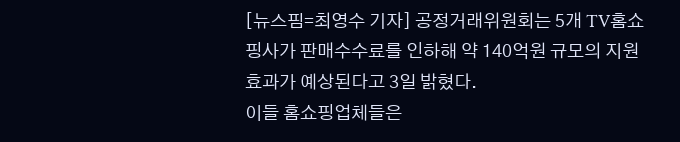[뉴스핌=최영수 기자] 공정거래위원회는 5개 TV홈쇼핑사가 판매수수료를 인하해 약 140억원 규모의 지원효과가 예상된다고 3일 밝혔다.
이들 홈쇼핑업체들은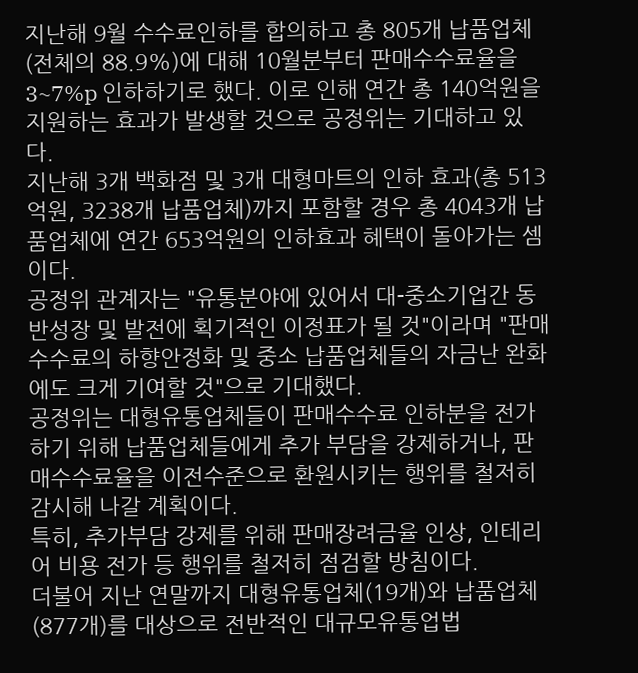지난해 9월 수수료인하를 합의하고 총 805개 납품업체(전체의 88.9%)에 대해 10월분부터 판매수수료율을 3~7%p 인하하기로 했다. 이로 인해 연간 총 140억원을 지원하는 효과가 발생할 것으로 공정위는 기대하고 있다.
지난해 3개 백화점 및 3개 대형마트의 인하 효과(총 513억원, 3238개 납품업체)까지 포함할 경우 총 4043개 납품업체에 연간 653억원의 인하효과 혜택이 돌아가는 셈이다.
공정위 관계자는 "유통분야에 있어서 대-중소기업간 동반성장 및 발전에 획기적인 이정표가 될 것"이라며 "판매수수료의 하향안정화 및 중소 납품업체들의 자금난 완화에도 크게 기여할 것"으로 기대했다.
공정위는 대형유통업체들이 판매수수료 인하분을 전가하기 위해 납품업체들에게 추가 부담을 강제하거나, 판매수수료율을 이전수준으로 환원시키는 행위를 철저히 감시해 나갈 계획이다.
특히, 추가부담 강제를 위해 판매장려금율 인상, 인테리어 비용 전가 등 행위를 철저히 점검할 방침이다.
더불어 지난 연말까지 대형유통업체(19개)와 납품업체(877개)를 대상으로 전반적인 대규모유통업법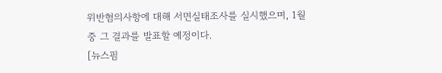위반혐의사항에 대해 서면실태조사를 실시했으며, 1월중 그 결과를 발표할 예정이다.
[뉴스핌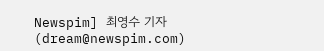Newspim] 최영수 기자 (dream@newspim.com)